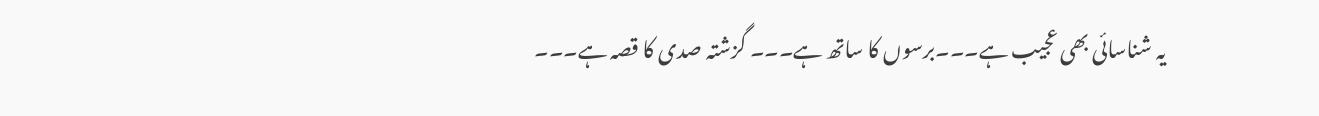یہ شناسائی بھی عجیب ہے۔۔۔برسوں کا ساتھ ہے۔۔۔ گزشتہ صدی کا قصہ ہے۔۔۔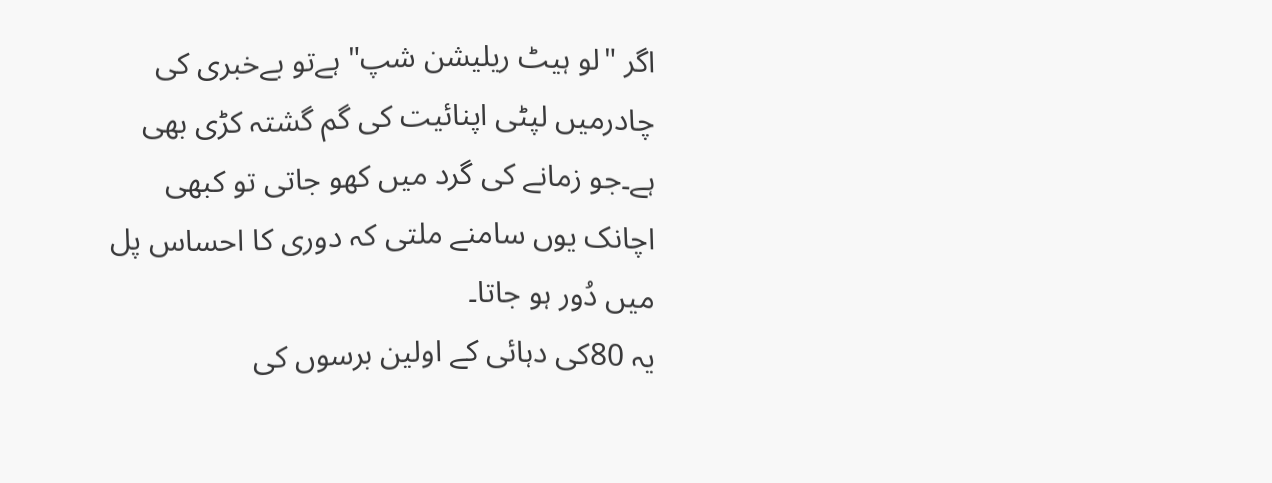اگر "لو ہیٹ ریلیشن شپ" ہےتو بےخبری کی چادرمیں لپٹی اپنائیت کی گم گشتہ کڑی بھی ہے۔جو زمانے کی گرد میں کھو جاتی تو کبھی اچانک یوں سامنے ملتی کہ دوری کا احساس پل میں دُور ہو جاتا۔
یہ 80کی دہائی کے اولین برسوں کی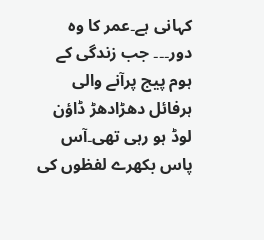کہانی ہے۔عمر کا وہ دور۔۔۔ جب زندگی کے ہوم پیج پرآنے والی ہرفائل دھڑادھڑ ڈاؤن لوڈ ہو رہی تھی۔آس پاس بکھرے لفظوں کی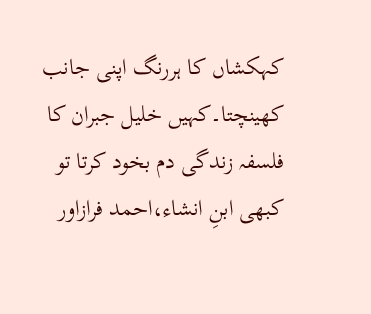کہکشاں کا ہررنگ اپنی جانب کھینچتا۔کہیں خلیل جبران کا فلسفہ زندگی دم بخود کرتا تو کبھی ابنِ انشاء،احمد فرازاور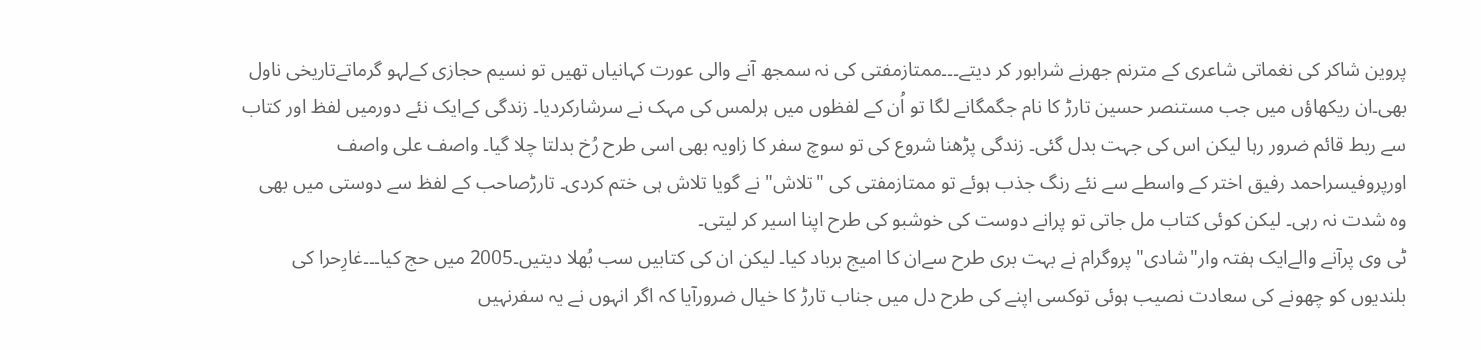پروین شاکر کی نغماتی شاعری کے مترنم جھرنے شرابور کر دیتے۔۔۔ممتازمفتی کی نہ سمجھ آنے والی عورت کہانیاں تھیں تو نسیم حجازی کےلہو گرماتےتاریخی ناول بھی۔ان ریکھاؤں میں جب مستنصر حسین تارڑ کا نام جگمگانے لگا تو اُن کے لفظوں میں ہرلمس کی مہک نے سرشارکردیا۔ زندگی کےایک نئے دورمیں لفظ اور کتاب سے ربط قائم ضرور رہا لیکن اس کی جہت بدل گئی۔ زندگی پڑھنا شروع کی تو سوچ سفر کا زاویہ بھی اسی طرح رُخ بدلتا چلا گیا۔ واصف علی واصف اورپروفیسراحمد رفیق اختر کے واسطے سے نئے رنگ جذب ہوئے تو ممتازمفتی کی "تلاش" نے گویا تلاش ہی ختم کردی۔ تارڑصاحب کے لفظ سے دوستی میں بھی وہ شدت نہ رہی۔ لیکن کوئی کتاب مل جاتی تو پرانے دوست کی خوشبو کی طرح اپنا اسیر کر لیتی۔
ٹی وی پرآنے والےایک ہفتہ وار"شادی"پروگرام نے بہت بری طرح سےان کا امیج برباد کیا۔ لیکن ان کی کتابیں سب بُھلا دیتیں۔2005 میں حج کیا۔۔۔غارِحرا کی بلندیوں کو چھونے کی سعادت نصیب ہوئی توکسی اپنے کی طرح دل میں جناب تارڑ کا خیال ضرورآیا کہ اگر انہوں نے یہ سفرنہیں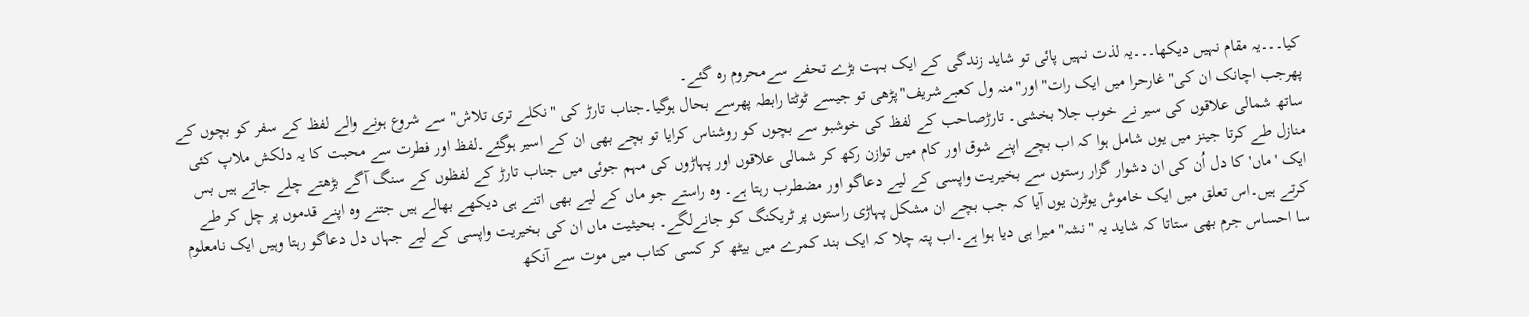کیا۔۔۔یہ مقام نہیں دیکھا۔۔۔یہ لذت نہیں پائی تو شاید زندگی کے ایک بہت بڑے تحفے سےمحروم رہ گئے۔
پھرجب اچانک ان کی"غارحرا میں ایک رات"اور"منہ ول کعبےشریف"پڑھی تو جیسے ٹوٹتا رابطہ پھرسے بحال ہوگیا۔جناب تارڑ کی "نکلے تری تلاش" سے شروع ہونے والے لفظ کے سفر کو بچوں کے ساتھ شمالی علاقوں کی سیر نے خوب جلا بخشی۔ تارڑصاحب کے لفظ کی خوشبو سے بچوں کو روشناس کرایا تو بچے بھی ان کے اسیر ہوگئے۔لفظ اور فطرت سے محبت کا یہ دلکش ملاپ کئی منازل طے کرتا جینز میں یوں شامل ہوا کہ اب بچے اپنے شوق اور کام میں توازن رکھ کر شمالی علاقوں اور پہاڑوں کی مہم جوئی میں جناب تارڑ کے لفظوں کے سنگ آگے بڑھتے چلے جاتے ہیں بس ایک 'ماں' کا دل اُن کی ان دشوار گزار رستوں سے بخیریت واپسی کے لیے دعاگو اور مضطرب رہتا ہے۔ وہ راستے جو ماں کے لیے بھی اتنے ہی دیکھے بھالے ہیں جتنے وہ اپنے قدموں پر چل کر طے کرتے ہیں۔اس تعلق میں ایک خاموش یوٹرن یوں آیا کہ جب بچے ان مشکل پہاڑی راستوں پر ٹریکنگ کو جانےلگے۔ بحیثیت ماں ان کی بخیریت واپسی کے لیے جہاں دل دعاگو رہتا وہیں ایک نامعلوم سا احساس جرم بھی ستاتا کہ شاید یہ "نشہ" میرا ہی دیا ہوا ہے۔اب پتہ چلا کہ ایک بند کمرے میں بیٹھ کر کسی کتاب میں موت سے آنکھ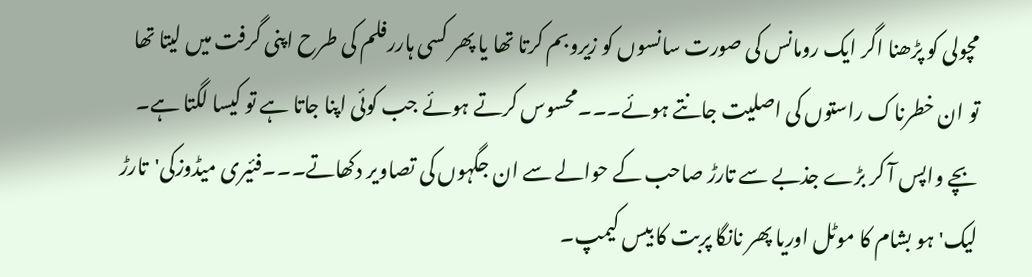مچولی کو پڑھنا اگر ایک رومانس کی صورت سانسوں کو زیروبم کرتا تھا یا پھر کسی ہاررفلم کی طرح اپنی گرفت میں لیتا تھا تو ان خطرناک راستوں کی اصلیت جانتے ہوئے۔۔۔محسوس کرتے ہوئے جب کوئی اپنا جاتا ہے تو کیسا لگتا ہے۔ بچے واپس آ کر بڑے جذبے سے تارڑ صاحب کے حوالے سے ان جگہوں کی تصاویر دکھاتے۔۔۔فئیری میڈوزکی'تارڑ لیک' ہو بشام کا موٹل اوریا پھر نانگا پربت کا بیس کیمپ۔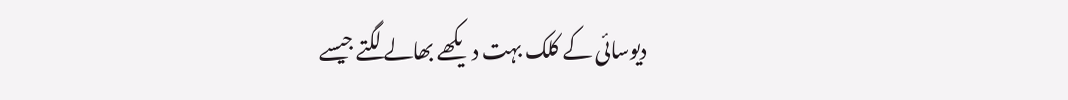دیوسائی کے کلک بہت دیکھے بھالے لگتے جیسے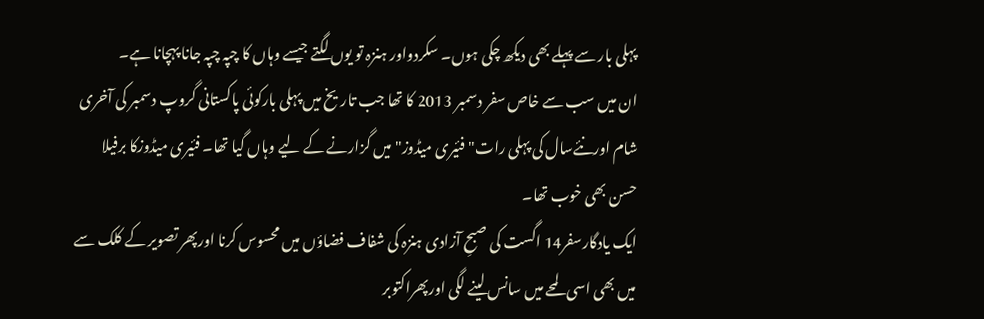پہلی بار سے پہلے بھی دیکھ چکی ہوں۔ سکردواور ہنزہ تو یوں لگتے جیسے وہاں کا چپہ چپہ جانا پہچانا ہے۔
ان میں سب سے خاص سفر دسمبر 2013 کا تھا جب تاریخ میں پہلی بارکوئی پاکستانی گروپ دسمبر کی آخری شام اورنئےسال کی پہلی رات" فئیری میڈوز"میں گزارنے کے لیے وہاں گیا تھا۔ فئیری میڈوزکا برفیلا حسن بھی خوب تھا۔
ایک یادگارسفر14 اگست کی صبحِ آزادی ہنزہ کی شفاف فضاؤں میں محسوس کرنا اورپھر تصویر کے کلک سے میں بھی اسی لمحے میں سانس لینے لگی اورپھراکتوبر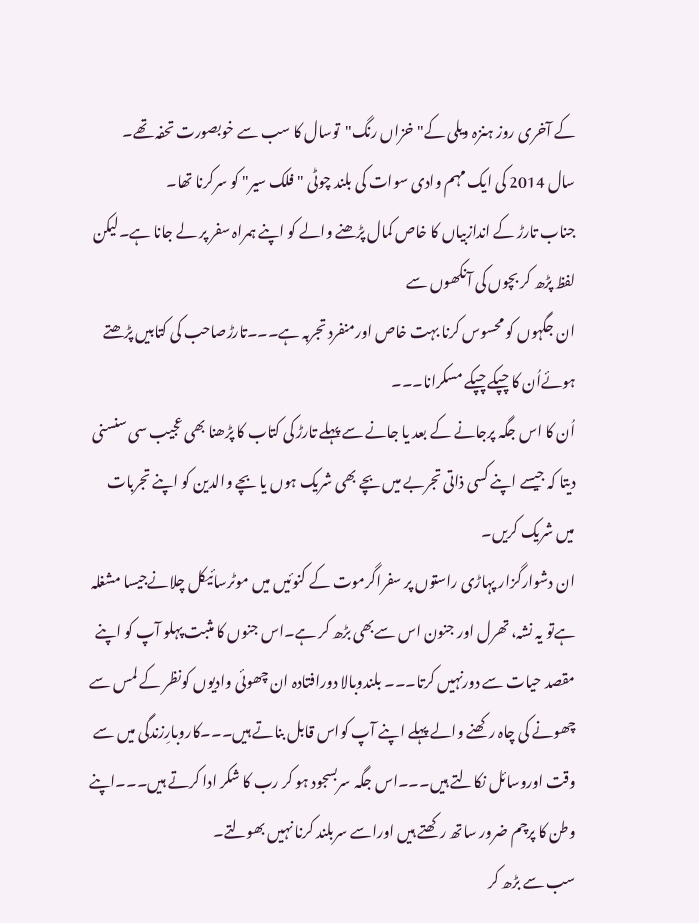کے آخری روز ہنزہ ویلی کے"خزاں رنگ"توسال کا سب سے خوبصورت تحفہ تھے۔
سال 2014 کی ایک مہم وادی سوات کی بلند چوٹی "فلک سیر" کو سرکرنا تھا۔
جناب تارڑ کے اندازبیاں کا خاص کمال پڑھنے والے کو اپنے ہمراہ سفر پر لے جانا ہے۔لیکن لفظ پڑھ کر بچوں کی آنکھوں سے
ان جگہوں کو محسوس کرنا بہت خاص اورمنفرد تجربہ ہے۔۔۔تارڑصاحب کی کتابیں پڑھتے ہوئےاُن کا چپکے چپکے مسکرانا۔۔۔
اُن کا اس جگہ پرجانے کے بعد یا جانے سے پہلے تارڑ کی کتاب کا پڑھنا بھی عجیب سی سنسنی دیتا کہ جیسے اپنے کسی ذاتی تجربے میں بچے بھی شریک ہوں یا بچے والدین کو اپنے تجربات میں شریک کریں۔
ان دشوارگزار پہاڑی راستوں پر سفراگرموت کے کنوئیں میں موٹرسائیکل چلانےجیسا مشغلہ ہےتو یہ نشہ، تھرل اور جنون اس سےبھی بڑھ کر ہے۔اس جنوں کا مثبت پہلو آپ کو اپنے مقصد حیات سے دورنہیں کرتا۔۔۔ بلندوبالا دورافتادہ ان چھوئی وادیوں کونظر کے لمس سے چھونے کی چاہ رکھنے والے پہلے اپنے آپ کواس قابل بناتے ہیں۔۔۔کاروبارِزندگی میں سے وقت اوروسائل نکالتے ہیں۔۔۔اس جگہ سربسجود ہو کر رب کا شکر ادا کرتے ہیں۔۔۔اپنے وطن کا پرچم ضرور ساتھ رکھتے ہیں اوراسے سربلند کرنا نہیں بھولتے۔
سب سے بڑھ کر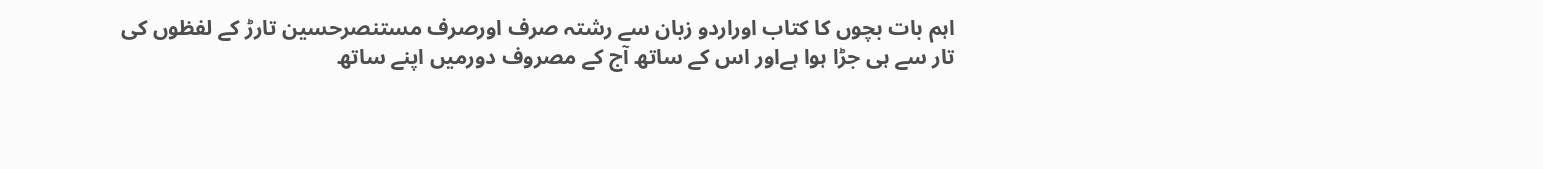اہم بات بچوں کا کتاب اوراردو زبان سے رشتہ صرف اورصرف مستنصرحسین تارڑ کے لفظوں کی تار سے ہی جڑا ہوا ہےاور اس کے ساتھ آج کے مصروف دورمیں اپنے ساتھ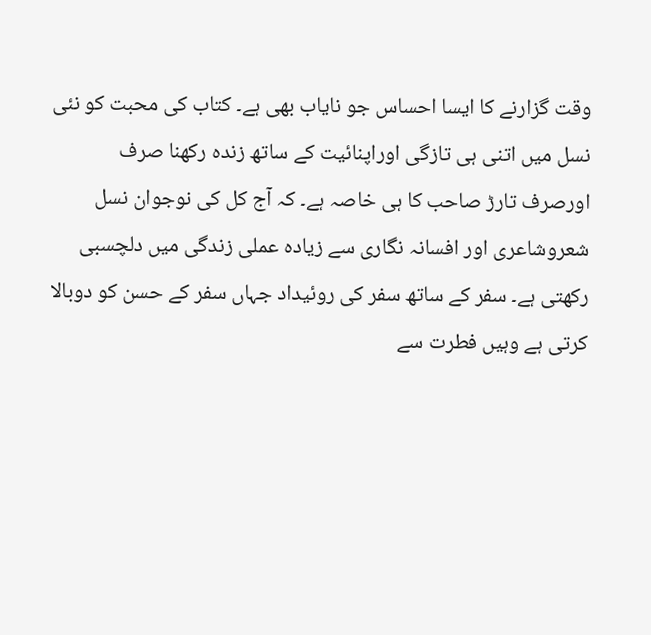وقت گزارنے کا ایسا احساس جو نایاب بھی ہے۔ کتاب کی محبت کو نئی نسل میں اتنی ہی تازگی اوراپنائیت کے ساتھ زندہ رکھنا صرف اورصرف تارڑ صاحب کا ہی خاصہ ہے۔ کہ آج کل کی نوجوان نسل شعروشاعری اور افسانہ نگاری سے زیادہ عملی زندگی میں دلچسبی رکھتی ہے۔ سفر کے ساتھ سفر کی روئیداد جہاں سفر کے حسن کو دوبالا کرتی ہے وہیں فطرت سے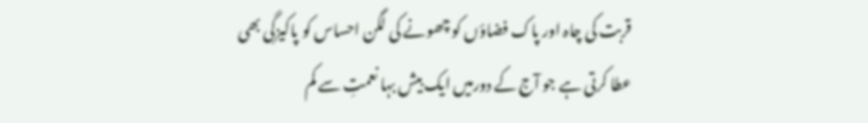قربت کی چاہ اور پاک فضاؤں کو چھونے کی لگن احساس کو پاکیزگی بھی عطا کرتی ہے جو آج کے دورمیں ایک بیش بہا نعمتِ سے کم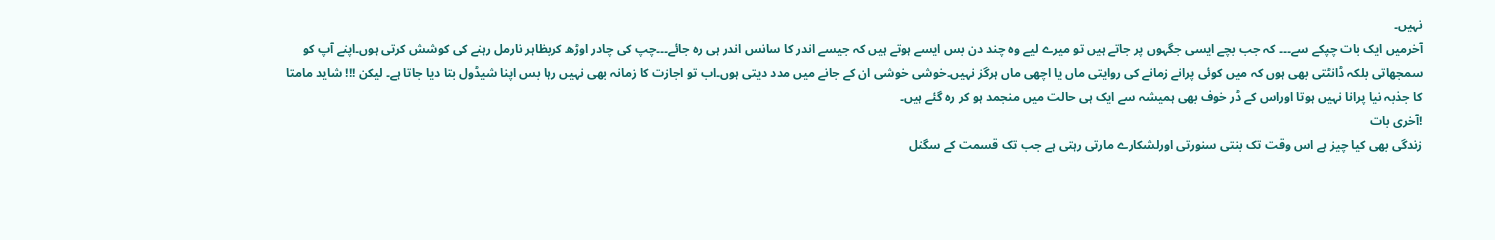نہیں۔
آخرمیں ایک بات چپکے سے۔۔۔ کہ جب بچے ایسی جگہوں پر جاتے ہیں تو میرے لیے وہ چند دن بس ایسے ہوتے ہیں کہ جیسے اندر کا سانس اندر ہی رہ جائے۔۔۔چپ کی چادر اوڑھ کربظاہر نارمل رہنے کی کوشش کرتی ہوں۔اپنے آپ کو سمجھاتی بلکہ ڈانٹتی بھی ہوں کہ میں کوئی پرانے زمانے کی روایتی ماں یا اچھی ماں ہرگز نہیں۔خوشی خوشی ان کے جانے میں مدد دیتی ہوں۔اب تو اجازت کا زمانہ بھی نہیں رہا بس اپنا شیڈول بتا دیا جاتا ہے۔ لیکن !!! شاید مامتا کا جذبہ نیا پرانا نہیں ہوتا اوراس کے ڈر خوف بھی ہمیشہ سے ایک ہی حالت میں منجمد ہو کر رہ گئے ہیں۔
!آخری بات
زندگی بھی کیا چیز ہے اس وقت تک بنتی سنورتی اورلشکارے مارتی رہتی ہے جب تک قسمت کے سگنل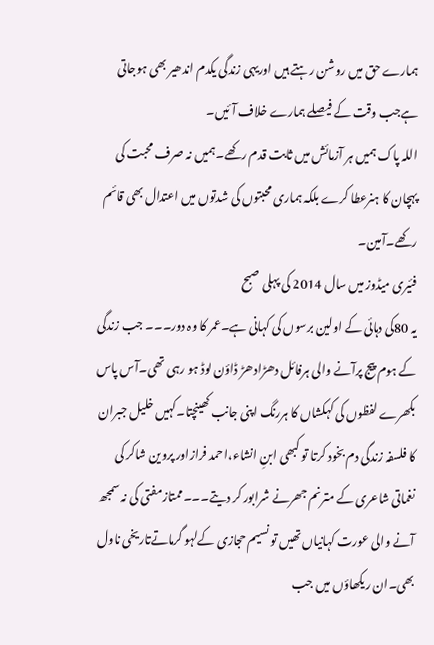ہمارے حق میں روشن رہتے ہیں اوریہی زندگی یکدم اندھیر بھی ہوجاتی ہےجب وقت کے فیصلے ہمارے خلاف آئیں۔
اللہ پاک ہمیں ہر آزمائش میں ثابت قدم رکھے۔ہمیں نہ صرف محبت کی پہچان کا ہنرعطا کرے بلکہ ہماری محبتوں کی شدتوں میں اعتدال بھی قائم رکھے۔آمین۔
فئیری میڈوز میں سال 2014 کی پہلی صبح
یہ 80کی دہائی کے اولین برسوں کی کہانی ہے۔عمر کا وہ دور۔۔۔ جب زندگی کے ہوم پیج پرآنے والی ہرفائل دھڑادھڑ ڈاؤن لوڈ ہو رہی تھی۔آس پاس بکھرے لفظوں کی کہکشاں کا ہررنگ اپنی جانب کھینچتا۔کہیں خلیل جبران کا فلسفہ زندگی دم بخود کرتا تو کبھی ابنِ انشاء،احمد فرازاور پروین شاکر کی نغماتی شاعری کے مترنم جھرنے شرابور کر دیتے۔۔۔ممتازمفتی کی نہ سمجھ آنے والی عورت کہانیاں تھیں تو نسیم حجازی کےلہو گرماتےتاریخی ناول بھی۔ان ریکھاؤں میں جب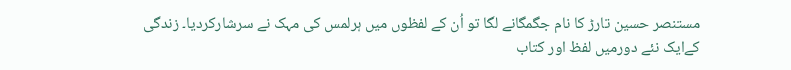مستنصر حسین تارڑ کا نام جگمگانے لگا تو اُن کے لفظوں میں ہرلمس کی مہک نے سرشارکردیا۔ زندگی کےایک نئے دورمیں لفظ اور کتاب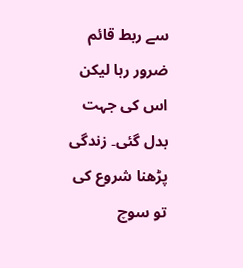سے ربط قائم ضرور رہا لیکن اس کی جہت بدل گئی۔ زندگی پڑھنا شروع کی تو سوچ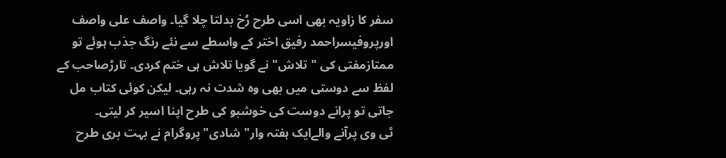سفر کا زاویہ بھی اسی طرح رُخ بدلتا چلا گیا۔ واصف علی واصف اورپروفیسراحمد رفیق اختر کے واسطے سے نئے رنگ جذب ہوئے تو ممتازمفتی کی "تلاش" نے گویا تلاش ہی ختم کردی۔ تارڑصاحب کے لفظ سے دوستی میں بھی وہ شدت نہ رہی۔ لیکن کوئی کتاب مل جاتی تو پرانے دوست کی خوشبو کی طرح اپنا اسیر کر لیتی۔
ٹی وی پرآنے والےایک ہفتہ وار"شادی"پروگرام نے بہت بری طرح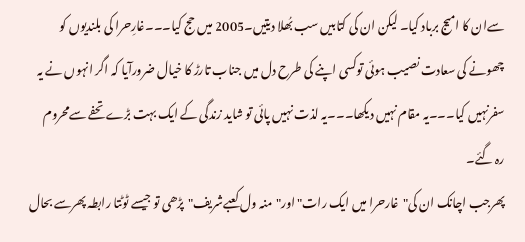سےان کا امیج برباد کیا۔ لیکن ان کی کتابیں سب بُھلا دیتیں۔2005 میں حج کیا۔۔۔غارِحرا کی بلندیوں کو چھونے کی سعادت نصیب ہوئی توکسی اپنے کی طرح دل میں جناب تارڑ کا خیال ضرورآیا کہ اگر انہوں نے یہ سفرنہیں کیا۔۔۔یہ مقام نہیں دیکھا۔۔۔یہ لذت نہیں پائی تو شاید زندگی کے ایک بہت بڑے تحفے سےمحروم رہ گئے۔
پھرجب اچانک ان کی"غارحرا میں ایک رات"اور"منہ ول کعبےشریف"پڑھی تو جیسے ٹوٹتا رابطہ پھرسے بحال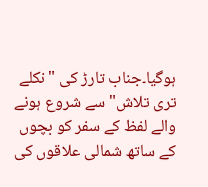ہوگیا۔جناب تارڑ کی "نکلے تری تلاش" سے شروع ہونے والے لفظ کے سفر کو بچوں کے ساتھ شمالی علاقوں کی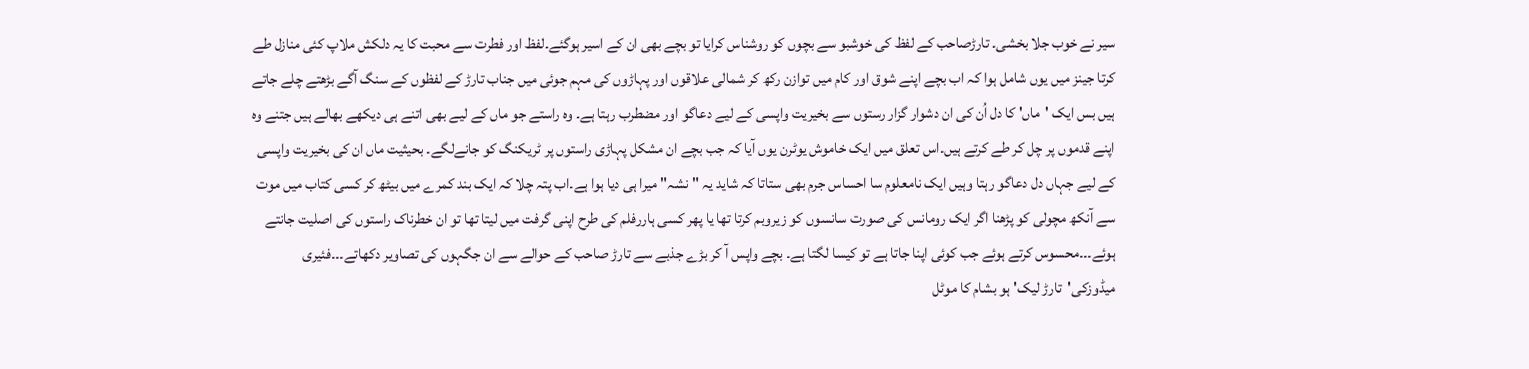سیر نے خوب جلا بخشی۔ تارڑصاحب کے لفظ کی خوشبو سے بچوں کو روشناس کرایا تو بچے بھی ان کے اسیر ہوگئے۔لفظ اور فطرت سے محبت کا یہ دلکش ملاپ کئی منازل طے کرتا جینز میں یوں شامل ہوا کہ اب بچے اپنے شوق اور کام میں توازن رکھ کر شمالی علاقوں اور پہاڑوں کی مہم جوئی میں جناب تارڑ کے لفظوں کے سنگ آگے بڑھتے چلے جاتے ہیں بس ایک 'ماں' کا دل اُن کی ان دشوار گزار رستوں سے بخیریت واپسی کے لیے دعاگو اور مضطرب رہتا ہے۔ وہ راستے جو ماں کے لیے بھی اتنے ہی دیکھے بھالے ہیں جتنے وہ اپنے قدموں پر چل کر طے کرتے ہیں۔اس تعلق میں ایک خاموش یوٹرن یوں آیا کہ جب بچے ان مشکل پہاڑی راستوں پر ٹریکنگ کو جانےلگے۔ بحیثیت ماں ان کی بخیریت واپسی کے لیے جہاں دل دعاگو رہتا وہیں ایک نامعلوم سا احساس جرم بھی ستاتا کہ شاید یہ "نشہ" میرا ہی دیا ہوا ہے۔اب پتہ چلا کہ ایک بند کمرے میں بیٹھ کر کسی کتاب میں موت سے آنکھ مچولی کو پڑھنا اگر ایک رومانس کی صورت سانسوں کو زیروبم کرتا تھا یا پھر کسی ہاررفلم کی طرح اپنی گرفت میں لیتا تھا تو ان خطرناک راستوں کی اصلیت جانتے ہوئے۔۔۔محسوس کرتے ہوئے جب کوئی اپنا جاتا ہے تو کیسا لگتا ہے۔ بچے واپس آ کر بڑے جذبے سے تارڑ صاحب کے حوالے سے ان جگہوں کی تصاویر دکھاتے۔۔۔فئیری میڈوزکی'تارڑ لیک' ہو بشام کا موٹل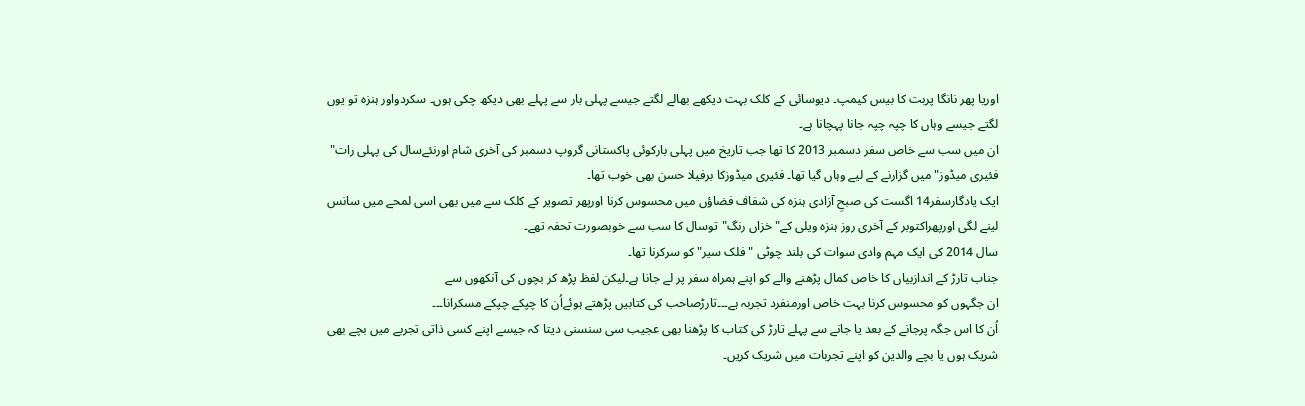اوریا پھر نانگا پربت کا بیس کیمپ۔ دیوسائی کے کلک بہت دیکھے بھالے لگتے جیسے پہلی بار سے پہلے بھی دیکھ چکی ہوں۔ سکردواور ہنزہ تو یوں لگتے جیسے وہاں کا چپہ چپہ جانا پہچانا ہے۔
ان میں سب سے خاص سفر دسمبر 2013 کا تھا جب تاریخ میں پہلی بارکوئی پاکستانی گروپ دسمبر کی آخری شام اورنئےسال کی پہلی رات" فئیری میڈوز"میں گزارنے کے لیے وہاں گیا تھا۔ فئیری میڈوزکا برفیلا حسن بھی خوب تھا۔
ایک یادگارسفر14 اگست کی صبحِ آزادی ہنزہ کی شفاف فضاؤں میں محسوس کرنا اورپھر تصویر کے کلک سے میں بھی اسی لمحے میں سانس لینے لگی اورپھراکتوبر کے آخری روز ہنزہ ویلی کے"خزاں رنگ"توسال کا سب سے خوبصورت تحفہ تھے۔
سال 2014 کی ایک مہم وادی سوات کی بلند چوٹی "فلک سیر" کو سرکرنا تھا۔
جناب تارڑ کے اندازبیاں کا خاص کمال پڑھنے والے کو اپنے ہمراہ سفر پر لے جانا ہے۔لیکن لفظ پڑھ کر بچوں کی آنکھوں سے
ان جگہوں کو محسوس کرنا بہت خاص اورمنفرد تجربہ ہے۔۔۔تارڑصاحب کی کتابیں پڑھتے ہوئےاُن کا چپکے چپکے مسکرانا۔۔۔
اُن کا اس جگہ پرجانے کے بعد یا جانے سے پہلے تارڑ کی کتاب کا پڑھنا بھی عجیب سی سنسنی دیتا کہ جیسے اپنے کسی ذاتی تجربے میں بچے بھی شریک ہوں یا بچے والدین کو اپنے تجربات میں شریک کریں۔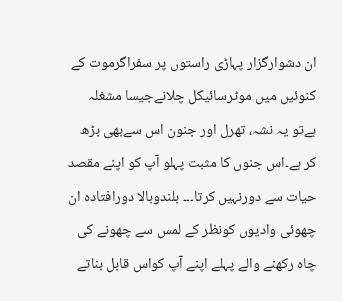ان دشوارگزار پہاڑی راستوں پر سفراگرموت کے کنوئیں میں موٹرسائیکل چلانےجیسا مشغلہ ہےتو یہ نشہ، تھرل اور جنون اس سےبھی بڑھ کر ہے۔اس جنوں کا مثبت پہلو آپ کو اپنے مقصد حیات سے دورنہیں کرتا۔۔۔ بلندوبالا دورافتادہ ان چھوئی وادیوں کونظر کے لمس سے چھونے کی چاہ رکھنے والے پہلے اپنے آپ کواس قابل بناتے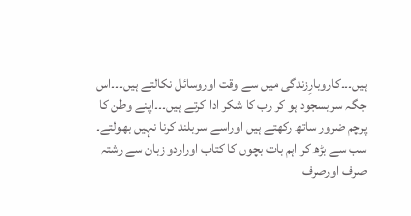ہیں۔۔۔کاروبارِزندگی میں سے وقت اوروسائل نکالتے ہیں۔۔۔اس جگہ سربسجود ہو کر رب کا شکر ادا کرتے ہیں۔۔۔اپنے وطن کا پرچم ضرور ساتھ رکھتے ہیں اوراسے سربلند کرنا نہیں بھولتے۔
سب سے بڑھ کر اہم بات بچوں کا کتاب اوراردو زبان سے رشتہ صرف اورصرف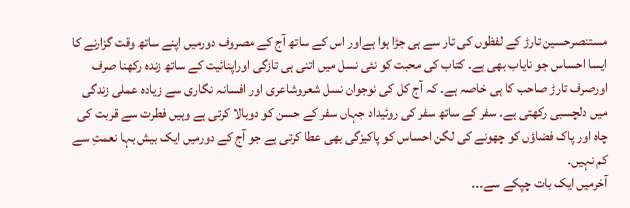مستنصرحسین تارڑ کے لفظوں کی تار سے ہی جڑا ہوا ہےاور اس کے ساتھ آج کے مصروف دورمیں اپنے ساتھ وقت گزارنے کا ایسا احساس جو نایاب بھی ہے۔ کتاب کی محبت کو نئی نسل میں اتنی ہی تازگی اوراپنائیت کے ساتھ زندہ رکھنا صرف اورصرف تارڑ صاحب کا ہی خاصہ ہے۔ کہ آج کل کی نوجوان نسل شعروشاعری اور افسانہ نگاری سے زیادہ عملی زندگی میں دلچسبی رکھتی ہے۔ سفر کے ساتھ سفر کی روئیداد جہاں سفر کے حسن کو دوبالا کرتی ہے وہیں فطرت سے قربت کی چاہ اور پاک فضاؤں کو چھونے کی لگن احساس کو پاکیزگی بھی عطا کرتی ہے جو آج کے دورمیں ایک بیش بہا نعمتِ سے کم نہیں۔
آخرمیں ایک بات چپکے سے۔۔۔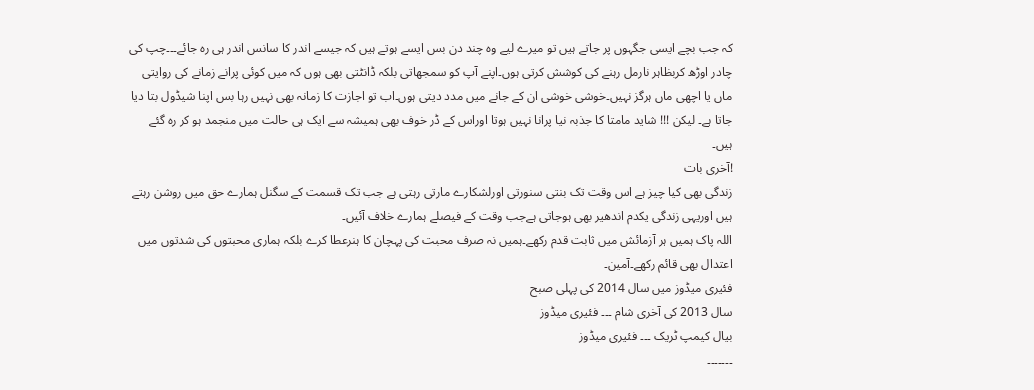کہ جب بچے ایسی جگہوں پر جاتے ہیں تو میرے لیے وہ چند دن بس ایسے ہوتے ہیں کہ جیسے اندر کا سانس اندر ہی رہ جائے۔۔۔چپ کی چادر اوڑھ کربظاہر نارمل رہنے کی کوشش کرتی ہوں۔اپنے آپ کو سمجھاتی بلکہ ڈانٹتی بھی ہوں کہ میں کوئی پرانے زمانے کی روایتی ماں یا اچھی ماں ہرگز نہیں۔خوشی خوشی ان کے جانے میں مدد دیتی ہوں۔اب تو اجازت کا زمانہ بھی نہیں رہا بس اپنا شیڈول بتا دیا جاتا ہے۔ لیکن !!! شاید مامتا کا جذبہ نیا پرانا نہیں ہوتا اوراس کے ڈر خوف بھی ہمیشہ سے ایک ہی حالت میں منجمد ہو کر رہ گئے ہیں۔
!آخری بات
زندگی بھی کیا چیز ہے اس وقت تک بنتی سنورتی اورلشکارے مارتی رہتی ہے جب تک قسمت کے سگنل ہمارے حق میں روشن رہتے ہیں اوریہی زندگی یکدم اندھیر بھی ہوجاتی ہےجب وقت کے فیصلے ہمارے خلاف آئیں۔
اللہ پاک ہمیں ہر آزمائش میں ثابت قدم رکھے۔ہمیں نہ صرف محبت کی پہچان کا ہنرعطا کرے بلکہ ہماری محبتوں کی شدتوں میں اعتدال بھی قائم رکھے۔آمین۔
فئیری میڈوز میں سال 2014 کی پہلی صبح
سال 2013 کی آخری شام ۔۔۔ فئیری میڈوز
بیال کیمپ ٹریک ۔۔۔ فئیری میڈوز
۔۔۔۔۔۔۔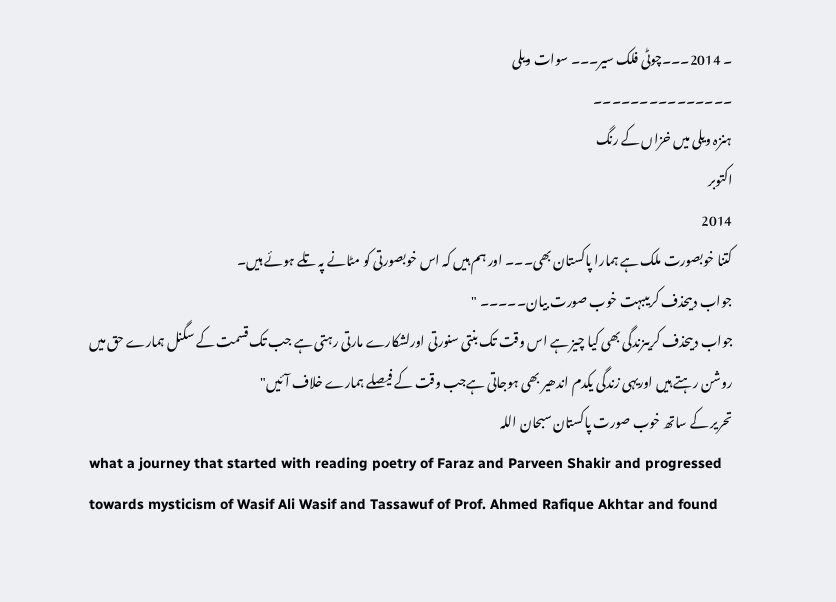۔ 2014۔۔۔چوٹی فلک سیر۔۔۔ سوات ویلی
۔۔۔۔۔۔۔۔۔۔۔۔۔۔۔
ہنزہ ویلی میں خزاں کے رنگ
اکتوبر
2014
کتنا خوبصورت ملک ہے ہمارا پاکستان بھی۔۔۔ اور ہم ہیں کہ اس خوبصورتی کو مٹانے پہ تلے ہوئے ہیں۔
جواب دیںحذف کریںبہت خوب صورت بیان۔۔۔۔۔ "
جواب دیںحذف کریںزندگی بھی کیا چیز ہے اس وقت تک بنتی سنورتی اورلشکارے مارتی رہتی ہے جب تک قسمت کے سگنل ہمارے حق میں روشن رہتے ہیں اوریہی زندگی یکدم اندھیر بھی ہوجاتی ہےجب وقت کے فیصلے ہمارے خلاف آئیں"
تحریر کے ساتھ خوب صورت پاکستان سبحان اللہ
what a journey that started with reading poetry of Faraz and Parveen Shakir and progressed towards mysticism of Wasif Ali Wasif and Tassawuf of Prof. Ahmed Rafique Akhtar and found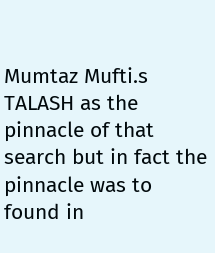Mumtaz Mufti.s TALASH as the pinnacle of that search but in fact the pinnacle was to found in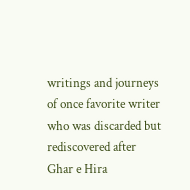writings and journeys of once favorite writer who was discarded but rediscovered after Ghar e Hira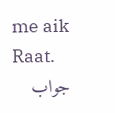me aik Raat.
جواب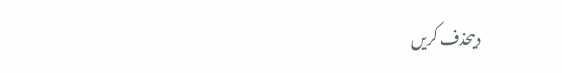دیںحذف کریں